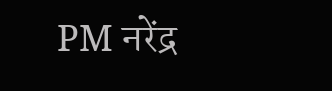PM नरेंद्र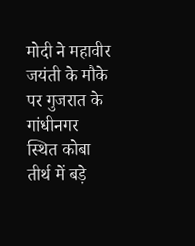मोदी ने महावीर जयंती के मौके पर गुजरात के गांधीनगर स्थित कोबा तीर्थ में बड़े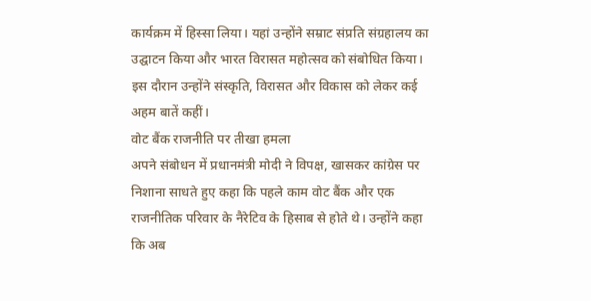कार्यक्रम में हिस्सा लिया। यहां उन्होंने सम्राट संप्रति संग्रहालय का उद्घाटन किया और भारत विरासत महोत्सव को संबोधित किया। इस दौरान उन्होंने संस्कृति, विरासत और विकास को लेकर कई अहम बातें कहीं।
वोट बैंक राजनीति पर तीखा हमला
अपने संबोधन में प्रधानमंत्री मोदी ने विपक्ष, खासकर कांग्रेस पर निशाना साधते हुए कहा कि पहले काम वोट बैंक और एक राजनीतिक परिवार के नैरेटिव के हिसाब से होते थे। उन्होंने कहा कि अब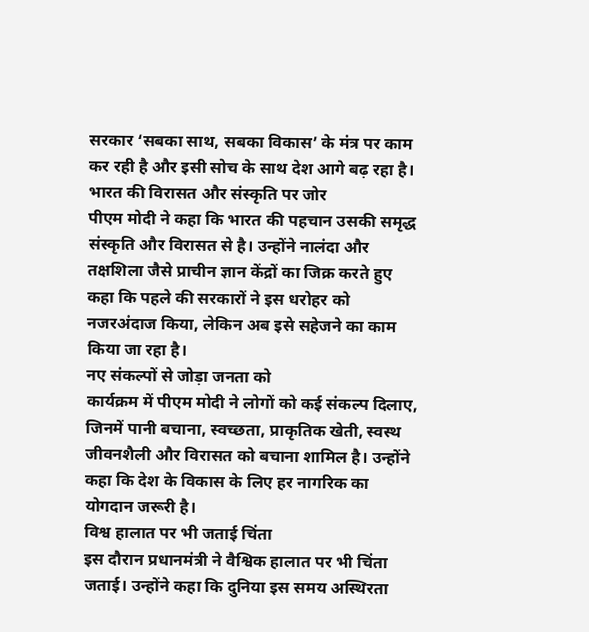सरकार ‘सबका साथ, सबका विकास’ के मंत्र पर काम कर रही है और इसी सोच के साथ देश आगे बढ़ रहा है।
भारत की विरासत और संस्कृति पर जोर
पीएम मोदी ने कहा कि भारत की पहचान उसकी समृद्ध संस्कृति और विरासत से है। उन्होंने नालंदा और तक्षशिला जैसे प्राचीन ज्ञान केंद्रों का जिक्र करते हुए कहा कि पहले की सरकारों ने इस धरोहर को नजरअंदाज किया, लेकिन अब इसे सहेजने का काम किया जा रहा है।
नए संकल्पों से जोड़ा जनता को
कार्यक्रम में पीएम मोदी ने लोगों को कई संकल्प दिलाए, जिनमें पानी बचाना, स्वच्छता, प्राकृतिक खेती, स्वस्थ जीवनशैली और विरासत को बचाना शामिल है। उन्होंने कहा कि देश के विकास के लिए हर नागरिक का योगदान जरूरी है।
विश्व हालात पर भी जताई चिंता
इस दौरान प्रधानमंत्री ने वैश्विक हालात पर भी चिंता जताई। उन्होंने कहा कि दुनिया इस समय अस्थिरता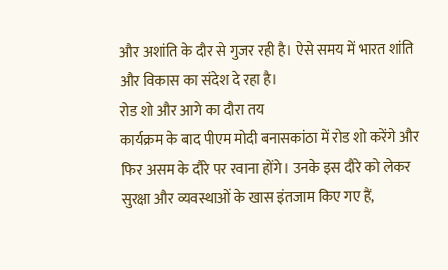और अशांति के दौर से गुजर रही है। ऐसे समय में भारत शांति और विकास का संदेश दे रहा है।
रोड शो और आगे का दौरा तय
कार्यक्रम के बाद पीएम मोदी बनासकांठा में रोड शो करेंगे और फिर असम के दौरे पर रवाना होंगे। उनके इस दौरे को लेकर सुरक्षा और व्यवस्थाओं के खास इंतजाम किए गए हैं,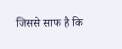जिससे साफ है कि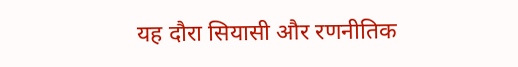यह दौरा सियासी और रणनीतिक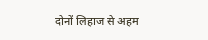दोनों लिहाज से अहम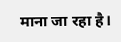माना जा रहा है।